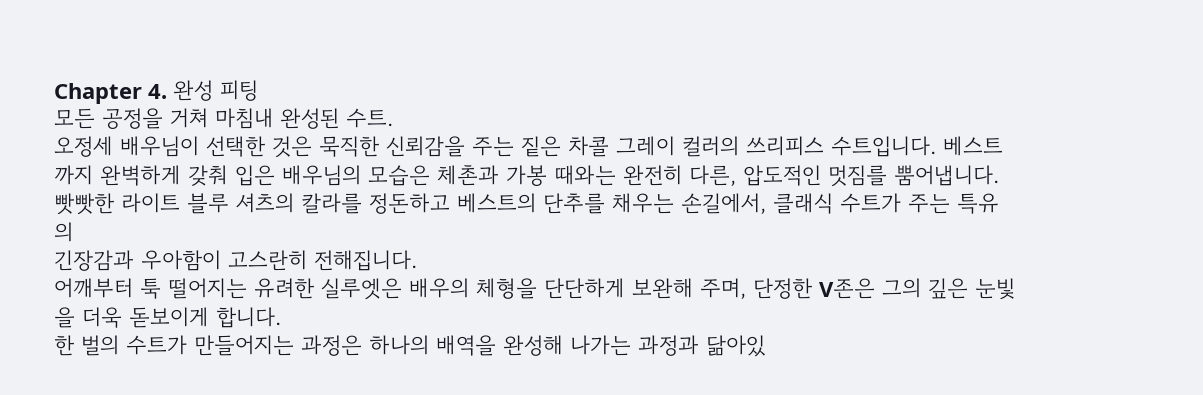Chapter 4. 완성 피팅
모든 공정을 거쳐 마침내 완성된 수트.
오정세 배우님이 선택한 것은 묵직한 신뢰감을 주는 짙은 차콜 그레이 컬러의 쓰리피스 수트입니다. 베스트까지 완벽하게 갖춰 입은 배우님의 모습은 체촌과 가봉 때와는 완전히 다른, 압도적인 멋짐를 뿜어냅니다.
빳빳한 라이트 블루 셔츠의 칼라를 정돈하고 베스트의 단추를 채우는 손길에서, 클래식 수트가 주는 특유의
긴장감과 우아함이 고스란히 전해집니다.
어깨부터 툭 떨어지는 유려한 실루엣은 배우의 체형을 단단하게 보완해 주며, 단정한 V존은 그의 깊은 눈빛을 더욱 돋보이게 합니다.
한 벌의 수트가 만들어지는 과정은 하나의 배역을 완성해 나가는 과정과 닮아있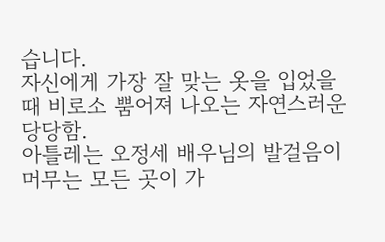습니다.
자신에게 가장 잘 맞는 옷을 입었을 때 비로소 뿜어져 나오는 자연스러운 당당함.
아틀레는 오정세 배우님의 발걸음이 머무는 모든 곳이 가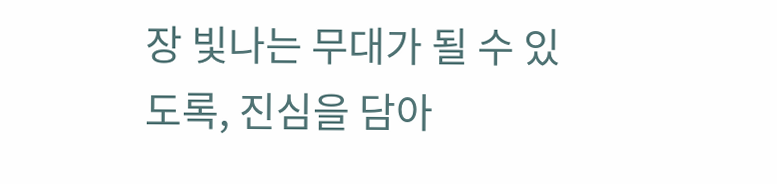장 빛나는 무대가 될 수 있도록, 진심을 담아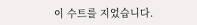이 수트를 지었습니다.